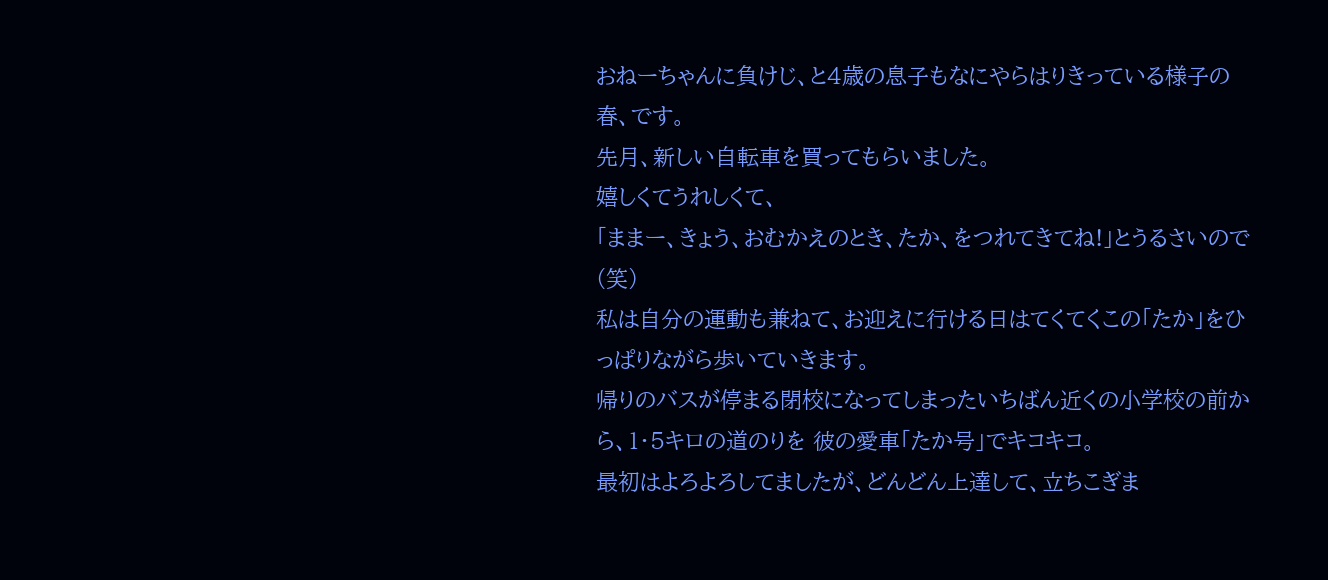おねーちゃんに負けじ、と4歳の息子もなにやらはりきっている様子の春、です。
先月、新しい自転車を買ってもらいました。
嬉しくてうれしくて、
「ままー、きょう、おむかえのとき、たか、をつれてきてね!」とうるさいので(笑)
私は自分の運動も兼ねて、お迎えに行ける日はてくてくこの「たか」をひっぱりながら歩いていきます。
帰りのバスが停まる閉校になってしまったいちばん近くの小学校の前から、1・5キロの道のりを 彼の愛車「たか号」でキコキコ。
最初はよろよろしてましたが、どんどん上達して、立ちこぎま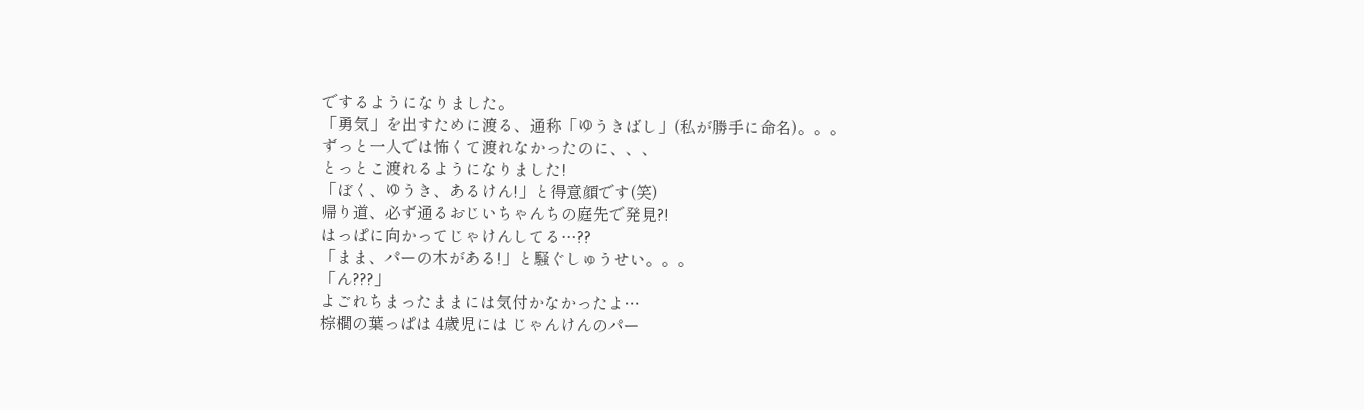でするようになりました。
「勇気」を出すために渡る、通称「ゆうきばし」(私が勝手に命名)。。。
ずっと一人では怖くて渡れなかったのに、、、
とっとこ渡れるようになりました!
「ぼく、ゆうき、あるけん!」と得意顔です(笑)
帰り道、必ず通るおじいちゃんちの庭先で発見?!
はっぱに向かってじゃけんしてる…??
「まま、パーの木がある!」と騒ぐしゅうせい。。。
「ん???」
よごれちまったままには気付かなかったよ…
棕櫚の葉っぱは 4歳児には じゃんけんのパー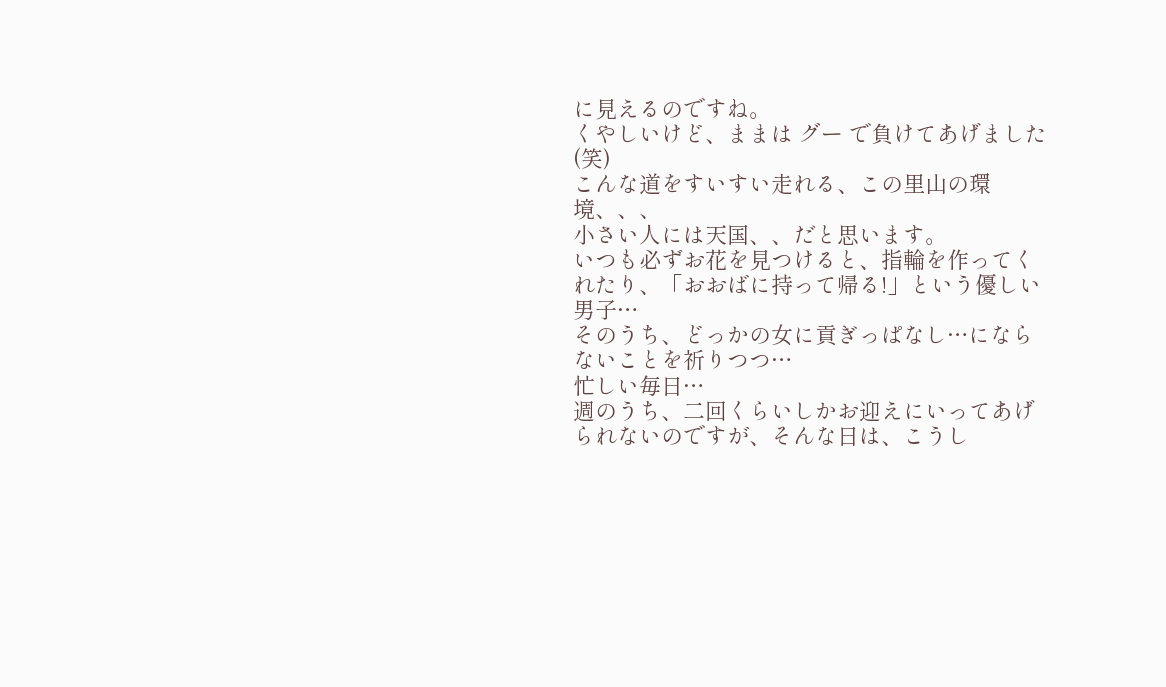に見えるのですね。
くやしいけど、ままは グー で負けてあげました(笑)
こんな道をすいすい走れる、この里山の環境、、、
小さい人には天国、、だと思います。
いつも必ずお花を見つけると、指輪を作ってくれたり、「おおばに持って帰る!」という優しい男子…
そのうち、どっかの女に貢ぎっぱなし…にならないことを祈りつつ…
忙しい毎日…
週のうち、二回くらいしかお迎えにいってあげられないのですが、そんな日は、こうし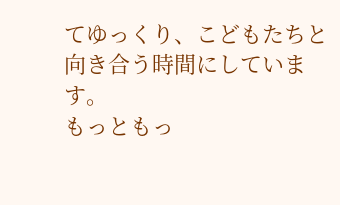てゆっくり、こどもたちと向き合う時間にしています。
もっともっ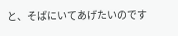と、そばにいてあげたいのです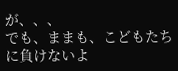が、、、
でも、ままも、こどもたちに負けないよ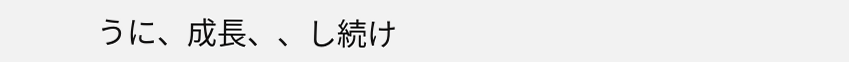うに、成長、、し続け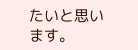たいと思います。